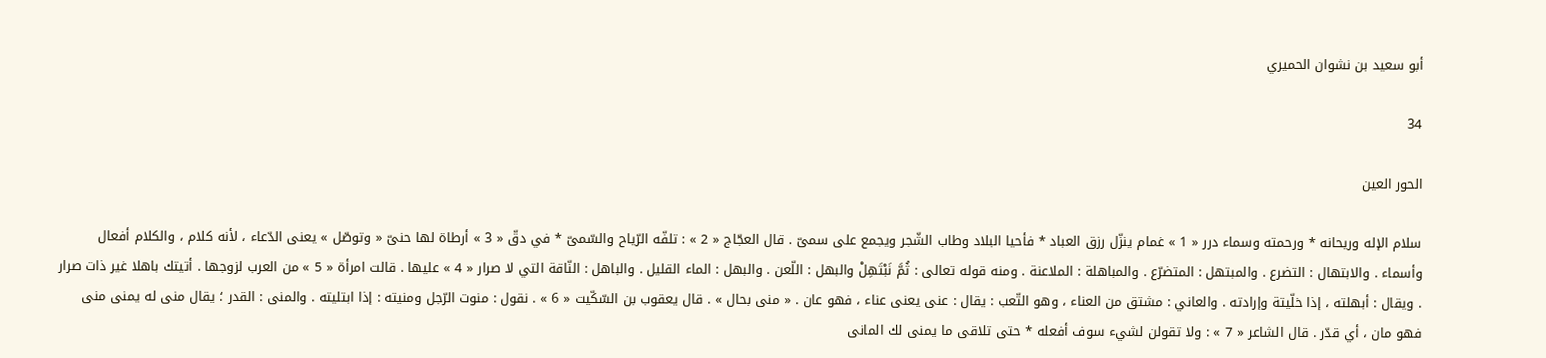أبو سعيد بن نشوان الحميري

34

الحور العين

سلام الإله وريحانه * ورحمته وسماء درر « 1 » غمام ينزّل رزق العباد * فأحيا البلاد وطاب الشّجر ويجمع على سمىّ . قال العجّاج « 2 » : تلفّه الرّياح والسّمىّ * في دقّ « 3 » أرطاة لها حنىّ « وتوصّل » يعنى الدّعاء ، لأنه كلام ، والكلام أفعال وأسماء . والابتهال : التضرع . والمبتهل : المتضرّع . والمباهلة : الملاعنة . ومنه قوله تعالى : ثُمَّ نَبْتَهِلْ والبهل : اللّعن . والبهل : الماء القليل . والباهل : النّاقة التي لا صرار « 4 » عليها . قالت امرأة « 5 » من العرب لزوجها . أتيتك باهلا غير ذات صرار . ويقال : أبهلته ، إذا خلّيتة وإرادته . والعاني : مشتق من العناء ، وهو التّعب : يقال : عنى يعنى عناء ، فهو عان . « منى بحال » . قال يعقوب بن السّكّيت « 6 » . نقول : منوت الرّجل ومنيته : إذا ابتليته . والمنى : القدر ؛ يقال منى له يمنى منى فهو مان ، أي قدّر . قال الشاعر « 7 » : ولا تقولن لشيء سوف أفعله * حتى تلاقى ما يمنى لك المانى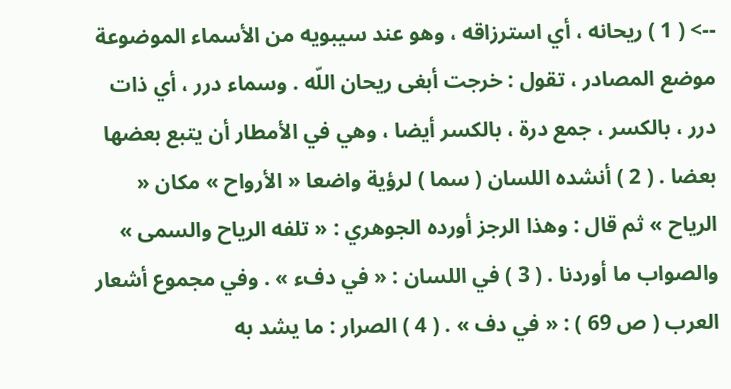--> ( 1 ) ريحانه ، أي استرزاقه ، وهو عند سيبويه من الأسماء الموضوعة موضع المصادر ، تقول : خرجت أبغى ريحان اللّه . وسماء درر ، أي ذات درر ، بالكسر ، جمع درة ، بالكسر أيضا ، وهي في الأمطار أن يتبع بعضها بعضا . ( 2 ) أنشده اللسان ( سما ) لرؤية واضعا « الأرواح » مكان « الرياح » ثم قال : وهذا الرجز أورده الجوهري : « تلفه الرياح والسمى » والصواب ما أوردنا . ( 3 ) في اللسان : « في دفء » . وفي مجموع أشعار العرب ( ص 69 ) : « في دف » . ( 4 ) الصرار : ما يشد به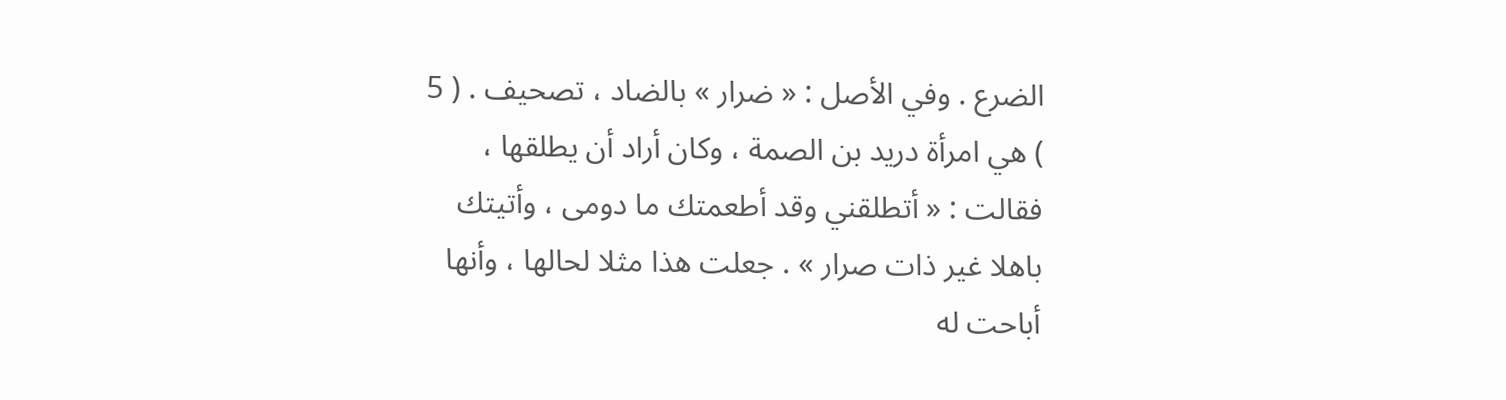الضرع . وفي الأصل : « ضرار » بالضاد ، تصحيف . ( 5 ) هي امرأة دريد بن الصمة ، وكان أراد أن يطلقها ، فقالت : « أتطلقني وقد أطعمتك ما دومى ، وأتيتك باهلا غير ذات صرار » . جعلت هذا مثلا لحالها ، وأنها أباحت له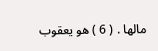مالها . ( 6 ) هو يعقوب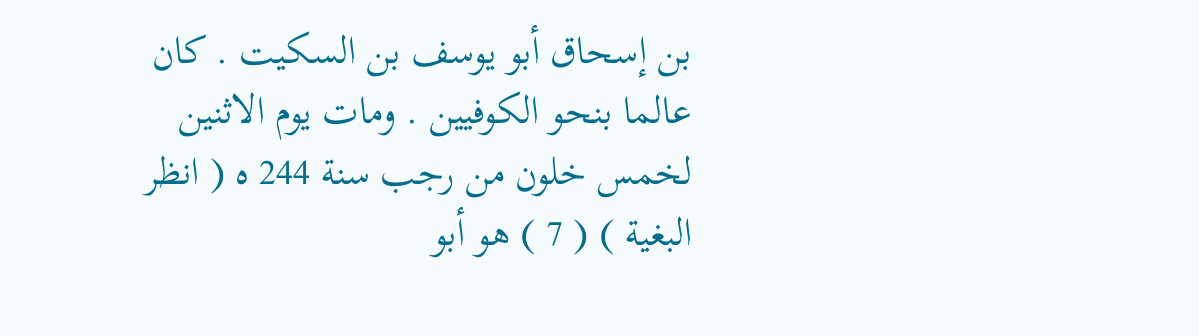بن إسحاق أبو يوسف بن السكيت . كان عالما بنحو الكوفيين . ومات يوم الاثنين لخمس خلون من رجب سنة 244 ه ( انظر البغية ) ( 7 ) هو أبو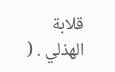قلابة الهذلي . (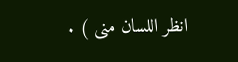انظر اللسان منى ) .